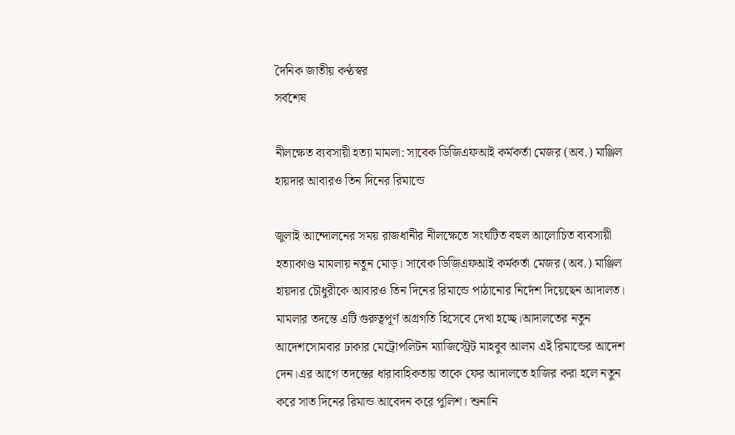দৈনিক জাতীয় কণ্ঠস্বর
সর্বশেষ

নীলক্ষেত ব্যবসায়ী হত্যা মামলা: সাবেক ডিজিএফআই কর্মকর্তা মেজর (অব.) মাঞ্জিল হায়দার আবারও তিন দিনের রিমান্ডে

জুলাই আন্দোলনের সময় রাজধানীর নীলক্ষেতে সংঘটিত বহুল আলোচিত ব্যবসায়ী হত্যাকাণ্ড মামলায় নতুন মোড়। সাবেক ডিজিএফআই কর্মকর্তা মেজর (অব.) মাঞ্জিল হায়দার চৌধুরীকে আবারও তিন দিনের রিমান্ডে পাঠানোর নির্দেশ দিয়েছেন আদালত। মামলার তদন্তে এটি গুরুত্বপূর্ণ অগ্রগতি হিসেবে দেখা হচ্ছে।আদালতের নতুন আদেশসোমবার ঢাকার মেট্রোপলিটন ম্যাজিস্ট্রেট মাহবুব আলম এই রিমান্ডের আদেশ দেন।এর আগে তদন্তের ধারাবাহিকতায় তাকে ফের আদালতে হাজির করা হলে নতুন করে সাত দিনের রিমান্ড আবেদন করে পুলিশ। শুনানি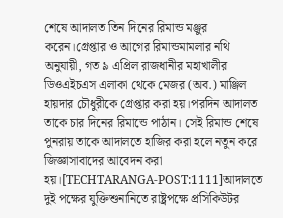শেষে আদালত তিন দিনের রিমান্ড মঞ্জুর করেন।গ্রেপ্তার ও আগের রিমান্ডমামলার নথি অনুযায়ী, গত ৯ এপ্রিল রাজধানীর মহাখালীর ডিওএইচএস এলাকা থেকে মেজর (অব.) মাঞ্জিল হায়দার চৌধুরীকে গ্রেপ্তার করা হয়।পরদিন আদালত তাকে চার দিনের রিমান্ডে পাঠান। সেই রিমান্ড শেষে পুনরায় তাকে আদালতে হাজির করা হলে নতুন করে জিজ্ঞাসাবাদের আবেদন করা হয়।[TECHTARANGA-POST:1111]আদালতে দুই পক্ষের যুক্তিশুনানিতে রাষ্ট্রপক্ষে প্রসিকিউটর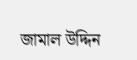জামাল উদ্দিন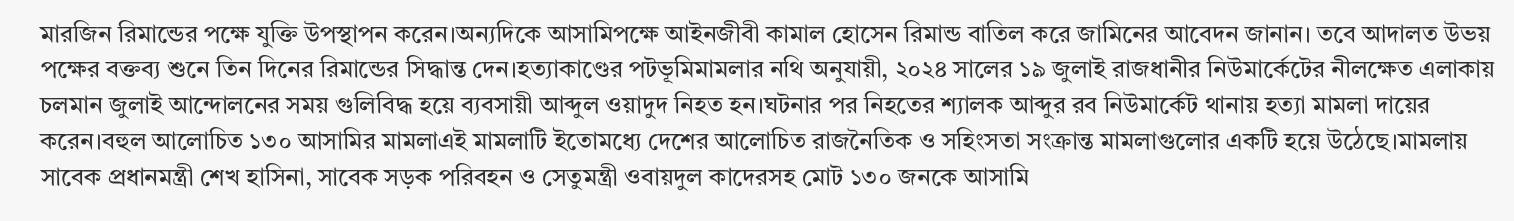মারজিন রিমান্ডের পক্ষে যুক্তি উপস্থাপন করেন।অন্যদিকে আসামিপক্ষে আইনজীবী কামাল হোসেন রিমান্ড বাতিল করে জামিনের আবেদন জানান। তবে আদালত উভয় পক্ষের বক্তব্য শুনে তিন দিনের রিমান্ডের সিদ্ধান্ত দেন।হত্যাকাণ্ডের পটভূমিমামলার নথি অনুযায়ী, ২০২৪ সালের ১৯ জুলাই রাজধানীর নিউমার্কেটের নীলক্ষেত এলাকায় চলমান জুলাই আন্দোলনের সময় গুলিবিদ্ধ হয়ে ব্যবসায়ী আব্দুল ওয়াদুদ নিহত হন।ঘটনার পর নিহতের শ্যালক আব্দুর রব নিউমার্কেট থানায় হত্যা মামলা দায়ের করেন।বহুল আলোচিত ১৩০ আসামির মামলাএই মামলাটি ইতোমধ্যে দেশের আলোচিত রাজনৈতিক ও সহিংসতা সংক্রান্ত মামলাগুলোর একটি হয়ে উঠেছে।মামলায় সাবেক প্রধানমন্ত্রী শেখ হাসিনা, সাবেক সড়ক পরিবহন ও সেতুমন্ত্রী ওবায়দুল কাদেরসহ মোট ১৩০ জনকে আসামি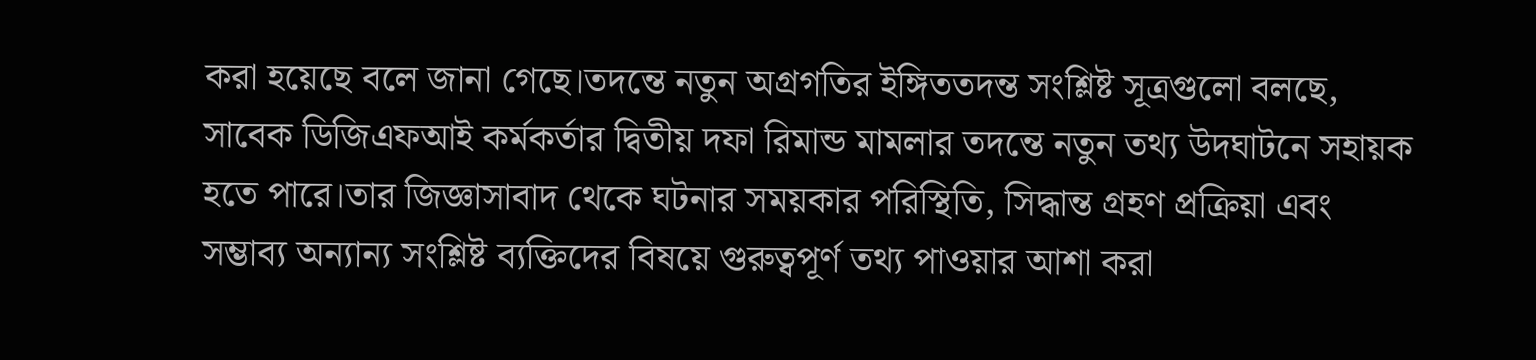করা হয়েছে বলে জানা গেছে।তদন্তে নতুন অগ্রগতির ইঙ্গিততদন্ত সংশ্লিষ্ট সূত্রগুলো বলছে, সাবেক ডিজিএফআই কর্মকর্তার দ্বিতীয় দফা রিমান্ড মামলার তদন্তে নতুন তথ্য উদঘাটনে সহায়ক হতে পারে।তার জিজ্ঞাসাবাদ থেকে ঘটনার সময়কার পরিস্থিতি, সিদ্ধান্ত গ্রহণ প্রক্রিয়া এবং সম্ভাব্য অন্যান্য সংশ্লিষ্ট ব্যক্তিদের বিষয়ে গুরুত্বপূর্ণ তথ্য পাওয়ার আশা করা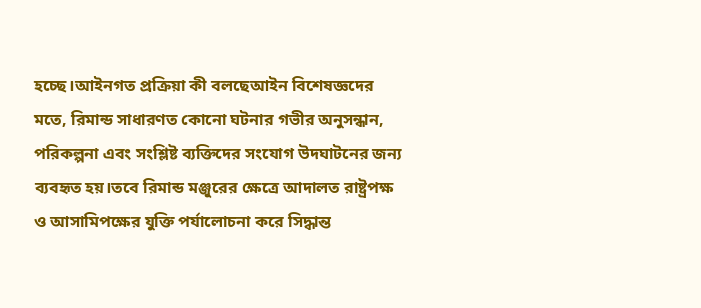হচ্ছে।আইনগত প্রক্রিয়া কী বলছেআইন বিশেষজ্ঞদের মতে, রিমান্ড সাধারণত কোনো ঘটনার গভীর অনুসন্ধান, পরিকল্পনা এবং সংশ্লিষ্ট ব্যক্তিদের সংযোগ উদঘাটনের জন্য ব্যবহৃত হয়।তবে রিমান্ড মঞ্জুরের ক্ষেত্রে আদালত রাষ্ট্রপক্ষ ও আসামিপক্ষের যুক্তি পর্যালোচনা করে সিদ্ধান্ত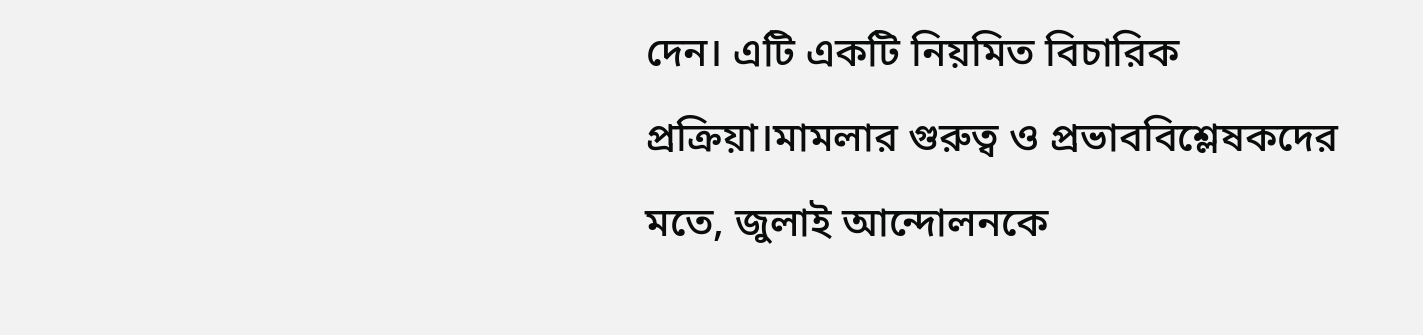দেন। এটি একটি নিয়মিত বিচারিক প্রক্রিয়া।মামলার গুরুত্ব ও প্রভাববিশ্লেষকদের মতে, জুলাই আন্দোলনকে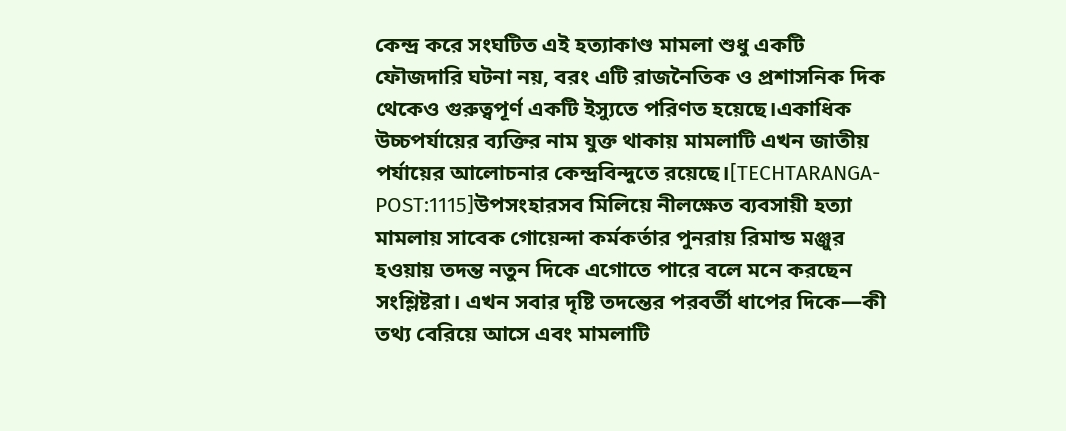কেন্দ্র করে সংঘটিত এই হত্যাকাণ্ড মামলা শুধু একটি ফৌজদারি ঘটনা নয়, বরং এটি রাজনৈতিক ও প্রশাসনিক দিক থেকেও গুরুত্বপূর্ণ একটি ইস্যুতে পরিণত হয়েছে।একাধিক উচ্চপর্যায়ের ব্যক্তির নাম যুক্ত থাকায় মামলাটি এখন জাতীয় পর্যায়ের আলোচনার কেন্দ্রবিন্দুতে রয়েছে।[TECHTARANGA-POST:1115]উপসংহারসব মিলিয়ে নীলক্ষেত ব্যবসায়ী হত্যা মামলায় সাবেক গোয়েন্দা কর্মকর্তার পুনরায় রিমান্ড মঞ্জুর হওয়ায় তদন্ত নতুন দিকে এগোতে পারে বলে মনে করছেন সংশ্লিষ্টরা। এখন সবার দৃষ্টি তদন্তের পরবর্তী ধাপের দিকে—কী তথ্য বেরিয়ে আসে এবং মামলাটি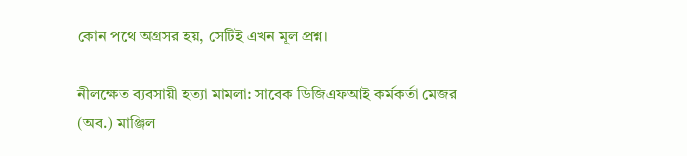কোন পথে অগ্রসর হয়, সেটিই এখন মূল প্রশ্ন।

নীলক্ষেত ব্যবসায়ী হত্যা মামলা: সাবেক ডিজিএফআই কর্মকর্তা মেজর (অব.) মাঞ্জিল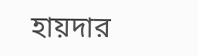হায়দার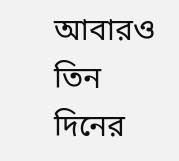আবারও তিন দিনের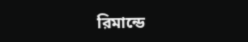রিমান্ডে